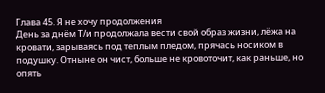Глава 45. Я не хочу продолжения
День за днём Т/и продолжала вести свой образ жизни, лёжа на кровати, зарываясь под теплым пледом, прячась носиком в подушку. Отныне он чист, больше не кровоточит, как раньше, но опять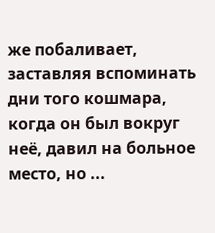же побаливает, заставляя вспоминать дни того кошмара, когда он был вокруг неё, давил на больное место, но ...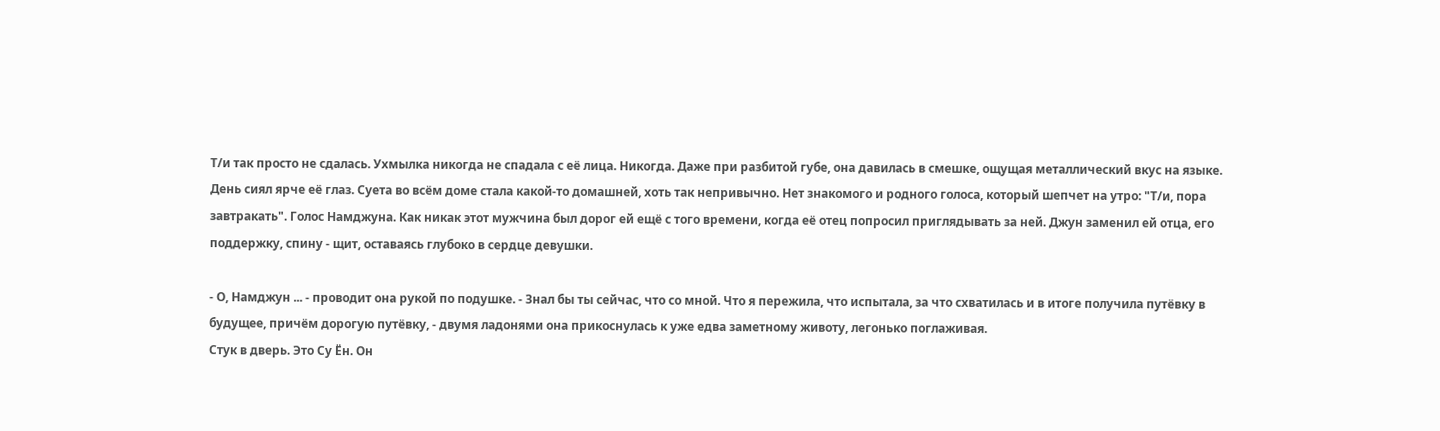Т/и так просто не сдалась. Ухмылка никогда не спадала с её лица. Никогда. Даже при разбитой губе, она давилась в смешке, ощущая металлический вкус на языке.
День сиял ярче её глаз. Суета во всём доме стала какой-то домашней, хоть так непривычно. Нет знакомого и родного голоса, который шепчет на утро: "Т/и, пора завтракать". Голос Намджуна. Как никак этот мужчина был дорог ей ещё с того времени, когда её отец попросил приглядывать за ней. Джун заменил ей отца, его поддержку, спину - щит, оставаясь глубоко в сердце девушки.

- О, Намджун ... - проводит она рукой по подушке. - Знал бы ты сейчас, что со мной. Что я пережила, что испытала, за что схватилась и в итоге получила путёвку в будущее, причём дорогую путёвку, - двумя ладонями она прикоснулась к уже едва заметному животу, легонько поглаживая.
Стук в дверь. Это Су Ён. Он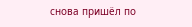снова пришёл по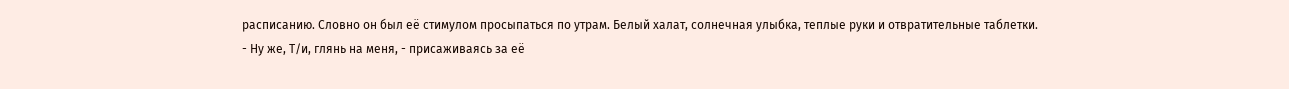расписанию. Словно он был её стимулом просыпаться по утрам. Белый халат, солнечная улыбка, теплые руки и отвратительные таблетки.
- Ну же, Т/и, глянь на меня, - присаживаясь за её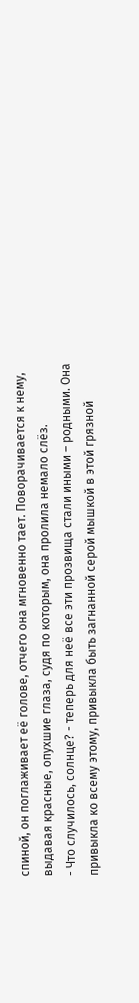спиной, он поглаживает её голове, отчего она мгновенно тает. Поворачивается к нему, выдавая красные, опухшие глаза, судя по которым, она пролила немало слёз.
- Что случилось, солнце? - теперь для неё все эти прозвища стали иными – родными. Она привыкла ко всему этому, привыкла быть загнанной серой мышкой в этой грязной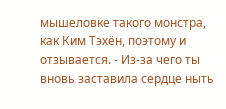мышеловке такого монстра, как Ким Тэхён, поэтому и отзывается. - Из-за чего ты вновь заставила сердце ныть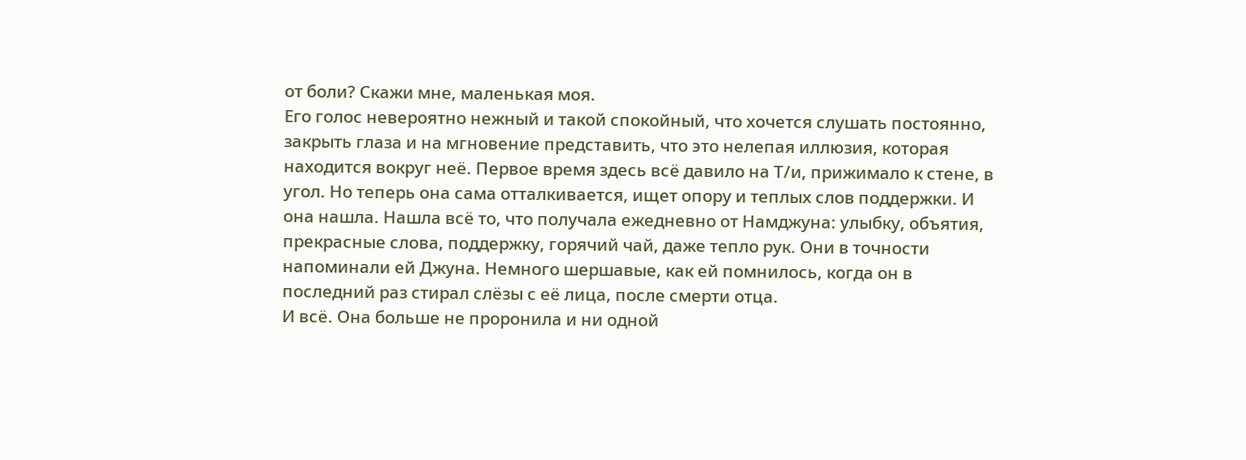от боли? Скажи мне, маленькая моя.
Его голос невероятно нежный и такой спокойный, что хочется слушать постоянно, закрыть глаза и на мгновение представить, что это нелепая иллюзия, которая находится вокруг неё. Первое время здесь всё давило на Т/и, прижимало к стене, в угол. Но теперь она сама отталкивается, ищет опору и теплых слов поддержки. И она нашла. Нашла всё то, что получала ежедневно от Намджуна: улыбку, объятия, прекрасные слова, поддержку, горячий чай, даже тепло рук. Они в точности напоминали ей Джуна. Немного шершавые, как ей помнилось, когда он в последний раз стирал слёзы с её лица, после смерти отца.
И всё. Она больше не проронила и ни одной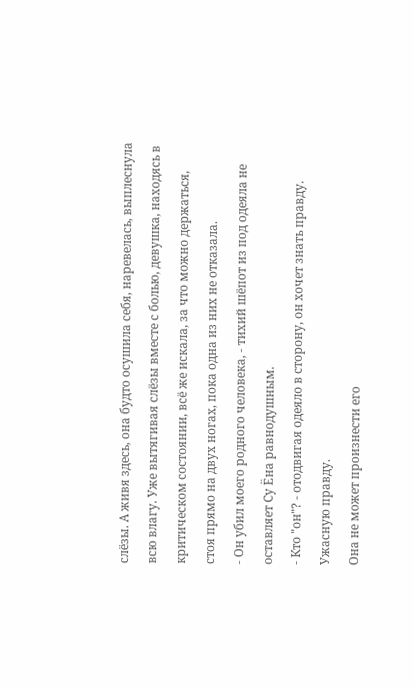слёзы. А живя здесь, она будто осушила себя, наревелась, выплеснула всю влагу. Уже вытягивая слёзы вместе с болью, девушка, находясь в критическом состоянии, всё же искала, за что можно держаться, стоя прямо на двух ногах, пока одна из них не отказала.
- Он убил моего родного человека, - тихий шёпот из под одеяла не оставляет Су Ёна равнодушным.
- Кто "он"? - отодвигая одеяло в сторону, он хочет знать правду. Ужасную правду.
Она не может произнести его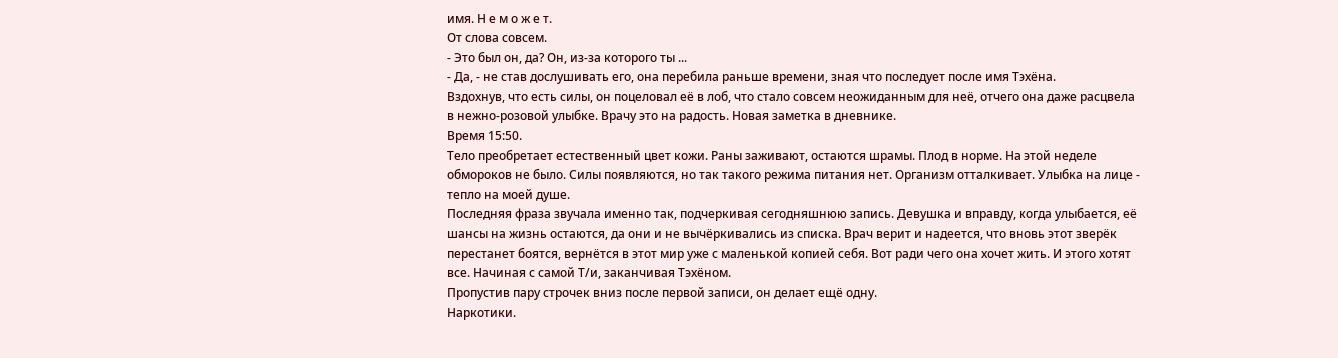имя. Н е м о ж е т.
От слова совсем.
- Это был он, да? Он, из-за которого ты ...
- Да, - не став дослушивать его, она перебила раньше времени, зная что последует после имя Тэхёна.
Вздохнув, что есть силы, он поцеловал её в лоб, что стало совсем неожиданным для неё, отчего она даже расцвела в нежно-розовой улыбке. Врачу это на радость. Новая заметка в дневнике.
Время 15:50.
Тело преобретает естественный цвет кожи. Раны заживают, остаются шрамы. Плод в норме. На этой неделе обмороков не было. Силы появляются, но так такого режима питания нет. Организм отталкивает. Улыбка на лице - тепло на моей душе.
Последняя фраза звучала именно так, подчеркивая сегодняшнюю запись. Девушка и вправду, когда улыбается, её шансы на жизнь остаются, да они и не вычёркивались из списка. Врач верит и надеется, что вновь этот зверёк перестанет боятся, вернётся в этот мир уже с маленькой копией себя. Вот ради чего она хочет жить. И этого хотят все. Начиная с самой Т/и, заканчивая Тэхёном.
Пропустив пару строчек вниз после первой записи, он делает ещё одну.
Наркотики.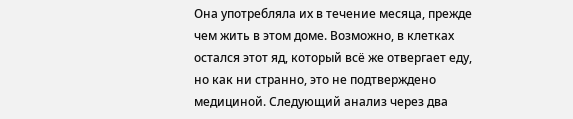Она употребляла их в течение месяца, прежде чем жить в этом доме. Возможно, в клетках остался этот яд, который всё же отвергает еду, но как ни странно, это не подтверждено медициной. Следующий анализ через два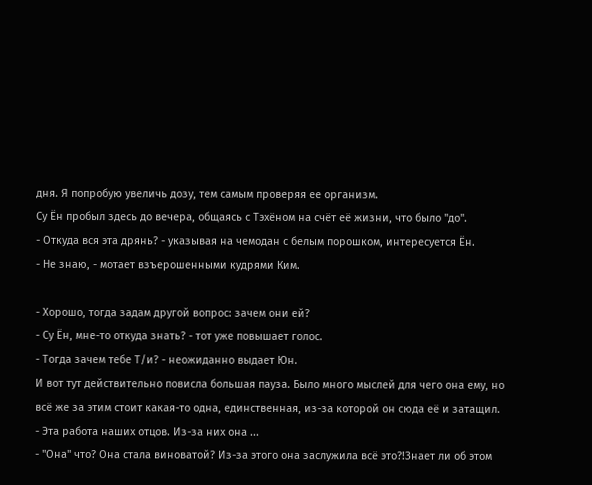дня. Я попробую увеличь дозу, тем самым проверяя ее организм.
Су Ён пробыл здесь до вечера, общаясь с Тэхёном на счёт её жизни, что было "до".
- Откуда вся эта дрянь? - указывая на чемодан с белым порошком, интересуется Ён.
- Не знаю, - мотает взъерошенными кудрями Ким.

- Хорошо, тогда задам другой вопрос: зачем они ей?
- Су Ён, мне-то откуда знать? - тот уже повышает голос.
- Тогда зачем тебе Т/и? - неожиданно выдает Юн.
И вот тут действительно повисла большая пауза. Было много мыслей для чего она ему, но всё же за этим стоит какая-то одна, единственная, из-за которой он сюда её и затащил.
- Эта работа наших отцов. Из-за них она ...
- "Она" что? Она стала виноватой? Из-за этого она заслужила всё это?!Знает ли об этом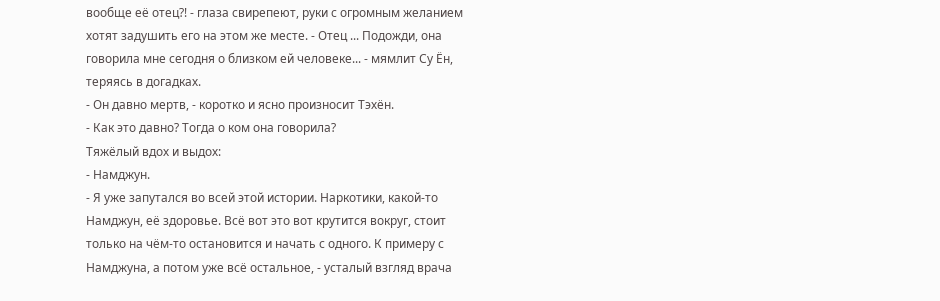вообще её отец?! - глаза свирепеют, руки с огромным желанием хотят задушить его на этом же месте. - Отец ... Подожди, она говорила мне сегодня о близком ей человеке... - мямлит Су Ён, теряясь в догадках.
- Он давно мертв, - коротко и ясно произносит Тэхён.
- Как это давно? Тогда о ком она говорила?
Тяжёлый вдох и выдох:
- Намджун.
- Я уже запутался во всей этой истории. Наркотики, какой-то Намджун, её здоровье. Всё вот это вот крутится вокруг, стоит только на чём-то остановится и начать с одного. К примеру с Намджуна, а потом уже всё остальное, - усталый взгляд врача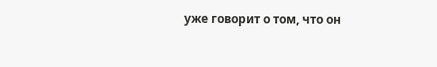уже говорит о том, что он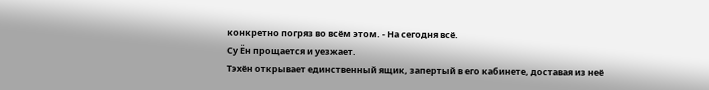конкретно погряз во всём этом. - На сегодня всё.
Су Ён прощается и уезжает.
Тэхён открывает единственный ящик, запертый в его кабинете, доставая из неё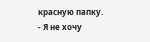красную папку.
- Я не хочу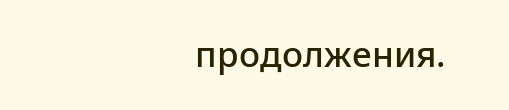продолжения.